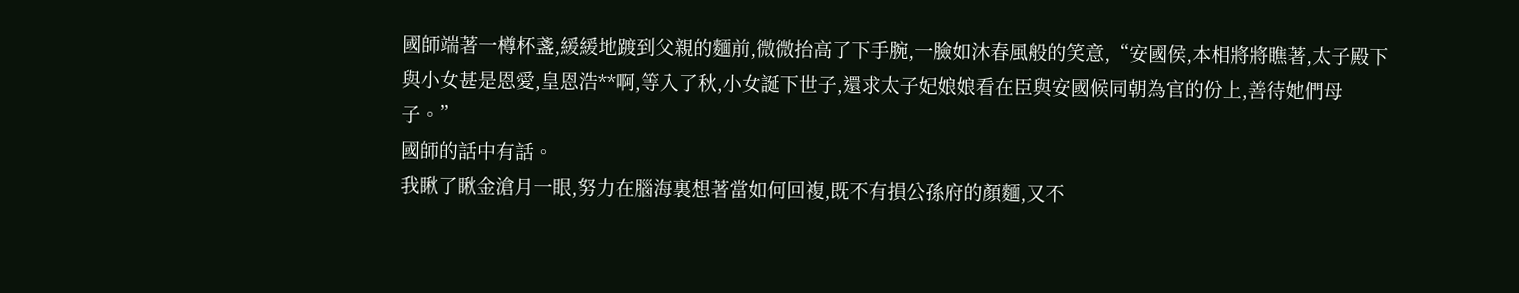國師端著一樽杯盞,緩緩地踱到父親的麵前,微微抬高了下手腕,一臉如沐春風般的笑意,“安國侯,本相將將瞧著,太子殿下與小女甚是恩愛,皇恩浩**啊,等入了秋,小女誕下世子,還求太子妃娘娘看在臣與安國候同朝為官的份上,善待她們母子。”
國師的話中有話。
我瞅了瞅金滄月一眼,努力在腦海裏想著當如何回複,既不有損公孫府的顏麵,又不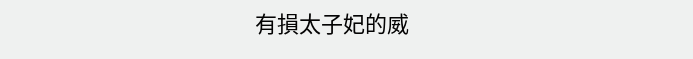有損太子妃的威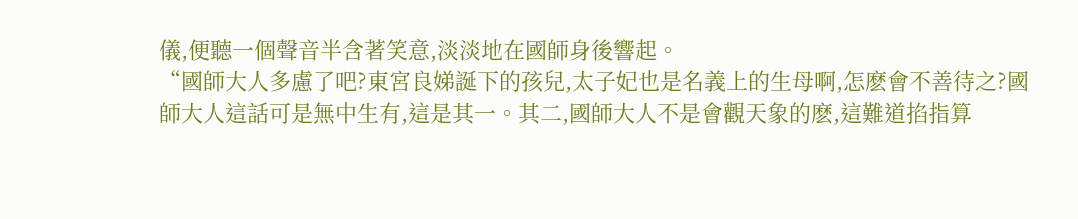儀,便聽一個聲音半含著笑意,淡淡地在國師身後響起。
“國師大人多慮了吧?東宮良娣誕下的孩兒,太子妃也是名義上的生母啊,怎麽會不善待之?國師大人這話可是無中生有,這是其一。其二,國師大人不是會觀天象的麽,這難道掐指算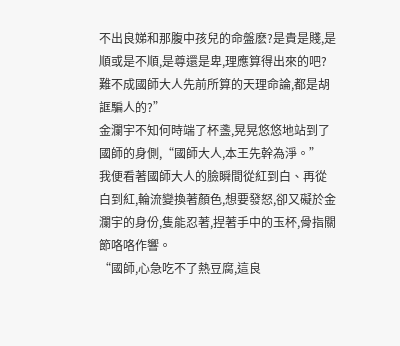不出良娣和那腹中孩兒的命盤麽?是貴是賤,是順或是不順,是尊還是卑,理應算得出來的吧?難不成國師大人先前所算的天理命論,都是胡誆騙人的?”
金瀾宇不知何時端了杯盞,晃晃悠悠地站到了國師的身側,“國師大人,本王先幹為淨。”
我便看著國師大人的臉瞬間從紅到白、再從白到紅,輪流變換著顏色,想要發怒,卻又礙於金瀾宇的身份,隻能忍著,捏著手中的玉杯,骨指關節咯咯作響。
“國師,心急吃不了熱豆腐,這良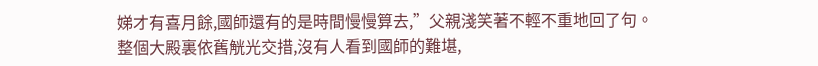娣才有喜月餘,國師還有的是時間慢慢算去,”父親淺笑著不輕不重地回了句。
整個大殿裏依舊觥光交措,沒有人看到國師的難堪,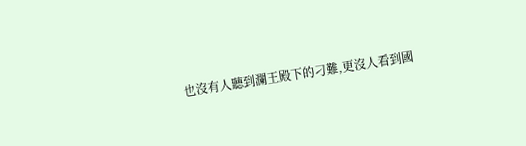也沒有人聽到瀾王殿下的刁難,更沒人看到國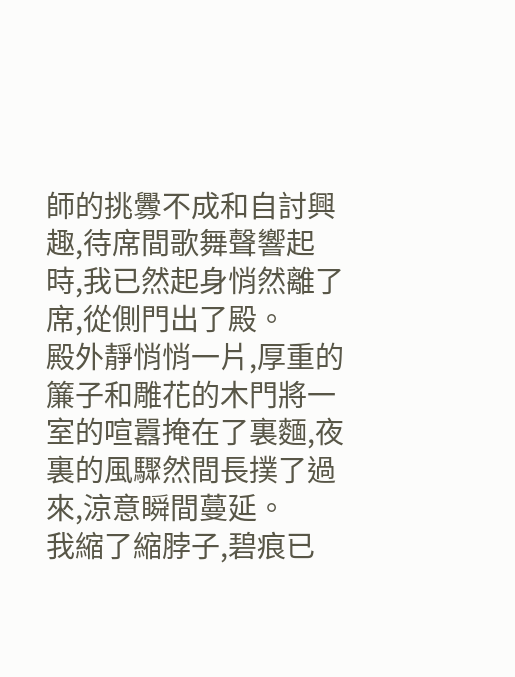師的挑釁不成和自討興趣,待席間歌舞聲響起時,我已然起身悄然離了席,從側門出了殿。
殿外靜悄悄一片,厚重的簾子和雕花的木門將一室的喧囂掩在了裏麵,夜裏的風驟然間長撲了過來,涼意瞬間蔓延。
我縮了縮脖子,碧痕已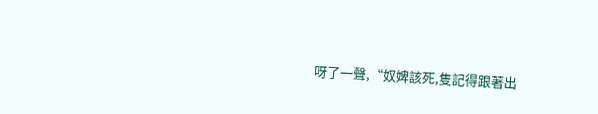呀了一聲,“奴婢該死,隻記得跟著出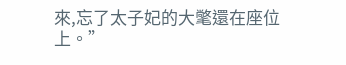來,忘了太子妃的大氅還在座位上。”